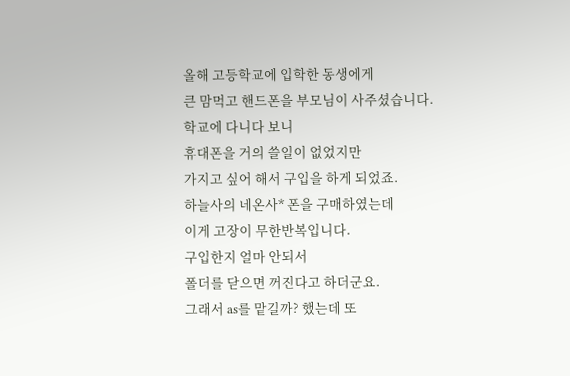올해 고등학교에 입학한 동생에게
큰 맘먹고 핸드폰을 부모님이 사주셨습니다.
학교에 다니다 보니
휴대폰을 거의 쓸일이 없었지만
가지고 싶어 해서 구입을 하게 되었죠.
하늘사의 네온사* 폰을 구매하였는데
이게 고장이 무한반복입니다.
구입한지 얼마 안되서
폴더를 닫으면 꺼진다고 하더군요.
그래서 as를 맡길까? 했는데 또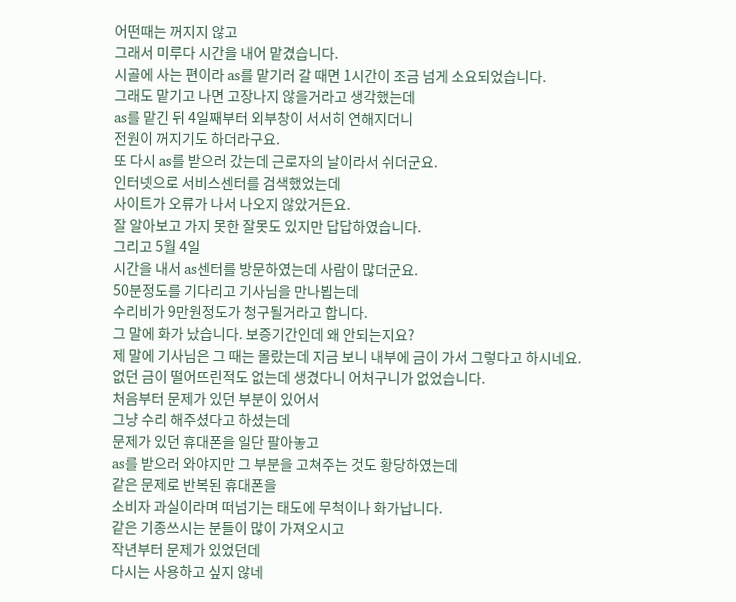어떤때는 꺼지지 않고
그래서 미루다 시간을 내어 맡겼습니다.
시골에 사는 편이라 as를 맡기러 갈 때면 1시간이 조금 넘게 소요되었습니다.
그래도 맡기고 나면 고장나지 않을거라고 생각했는데
as를 맡긴 뒤 4일째부터 외부창이 서서히 연해지더니
전원이 꺼지기도 하더라구요.
또 다시 as를 받으러 갔는데 근로자의 날이라서 쉬더군요.
인터넷으로 서비스센터를 검색했었는데
사이트가 오류가 나서 나오지 않았거든요.
잘 알아보고 가지 못한 잘못도 있지만 답답하였습니다.
그리고 5월 4일
시간을 내서 as센터를 방문하였는데 사람이 많더군요.
50분정도를 기다리고 기사님을 만나뵙는데
수리비가 9만원정도가 청구될거라고 합니다.
그 말에 화가 났습니다. 보증기간인데 왜 안되는지요?
제 말에 기사님은 그 때는 몰랐는데 지금 보니 내부에 금이 가서 그렇다고 하시네요.
없던 금이 떨어뜨린적도 없는데 생겼다니 어처구니가 없었습니다.
처음부터 문제가 있던 부분이 있어서
그냥 수리 해주셨다고 하셨는데
문제가 있던 휴대폰을 일단 팔아놓고
as를 받으러 와야지만 그 부분을 고쳐주는 것도 황당하였는데
같은 문제로 반복된 휴대폰을
소비자 과실이라며 떠넘기는 태도에 무척이나 화가납니다.
같은 기종쓰시는 분들이 많이 가져오시고
작년부터 문제가 있었던데
다시는 사용하고 싶지 않네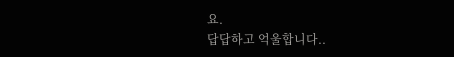요.
답답하고 억울합니다..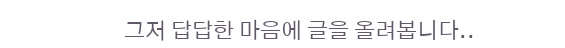그저 답답한 마음에 글을 올려봅니다..